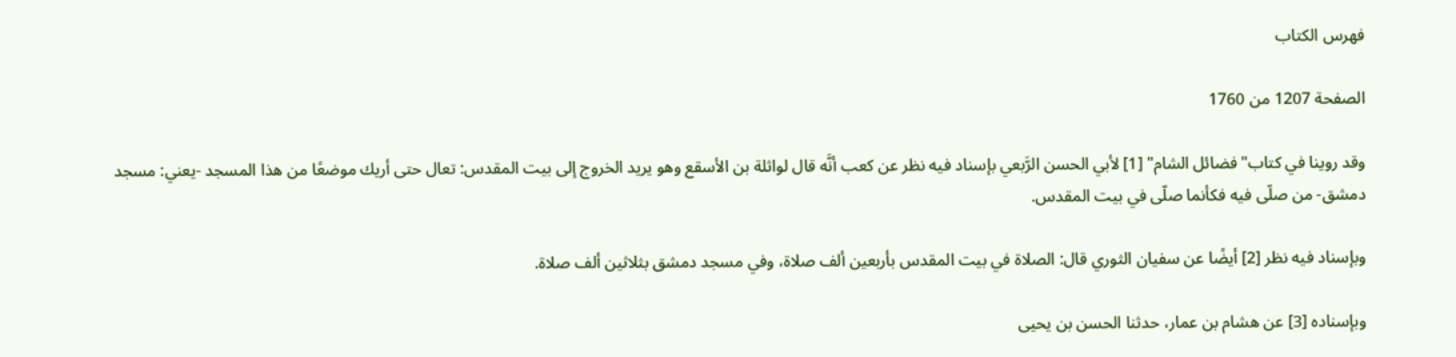فهرس الكتاب

الصفحة 1207 من 1760

وقد روينا في كتاب"فضائل الشام" [1] لأبي الحسن الرَّبعي بإسناد فيه نظر عن كعب أنَّه قال لواثلة بن الأسقع وهو يريد الخروج إلى بيت المقدس: تعال حتى أريك موضعًا من هذا المسجد -يعني: مسجد دمشق- من صلّى فيه فكأنما صلّى في بيت المقدس.

وبإسناد فيه نظر [2] أيضًا عن سفيان الثوري قال: الصلاة في بيت المقدس بأربعين ألف صلاة، وفي مسجد دمشق بثلاثين ألف صلاة.

وبإسناده [3] عن هشام بن عمار، حدثنا الحسن بن يحيى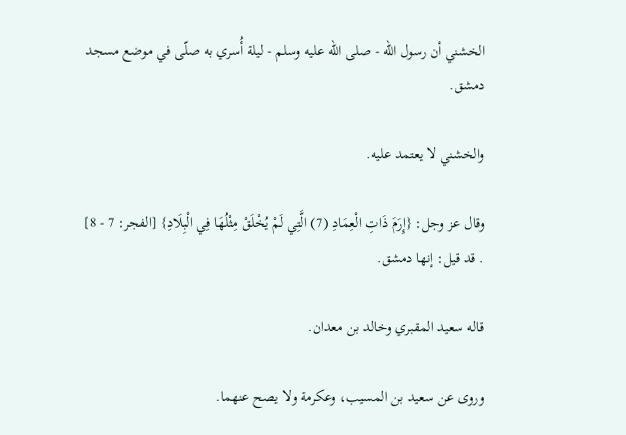الخشني أن رسول الله - صلى الله عليه وسلم - ليلة أُسري به صلّى في موضع مسجد دمشق.

والخشني لا يعتمد عليه.

وقال عز وجل: {إِرَمَ ذَاتِ الْعِمَادِ (7) الَّتِي لَمْ يُخْلَقْ مِثْلُهَا فِي الْبِلَادِ} [الفجر: 7 - 8] . قد قيل: إنها دمشق.

قاله سعيد المقبري وخالد بن معدان.

وروى عن سعيد بن المسيب، وعكرمة ولا يصح عنهما.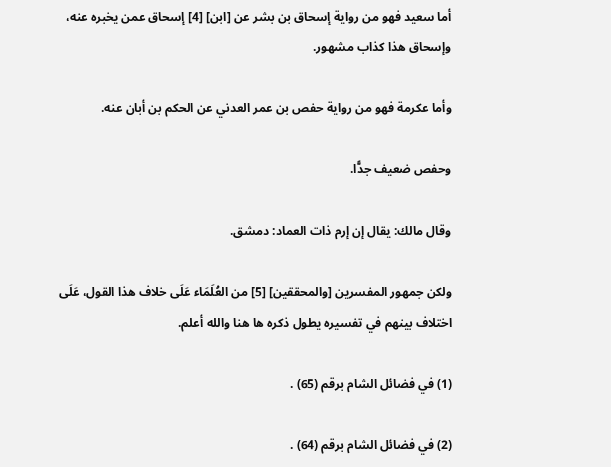أما سعيد فهو من رواية إسحاق بن بشر عن [ابن] [4] إسحاق عمن يخبره عنه، وإسحاق هذا كذاب مشهور.

وأما عكرمة فهو من رواية حفص بن عمر العدني عن الحكم بن أبان عنه.

وحفص ضعيف جدًّا.

وقال مالك: يقال إن إرم ذات العماد: دمشق.

ولكن جمهور المفسرين [والمحققين] [5] من العُلَمَاء عَلَى خلاف هذا القول، عَلَى اختلاف بينهم في تفسيره يطول ذكره ها هنا والله أعلم.

(1) في فضائل الشام برقم (65) .

(2) في فضائل الشام برقم (64) .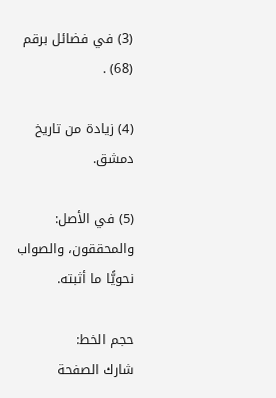(3) في فضائل برقم (68) .

(4) زيادة من تاريخ دمشق.

(5) في الأصل: والمحققون، والصواب نحويًّا ما أثبته.

حجم الخط:
شارك الصفحة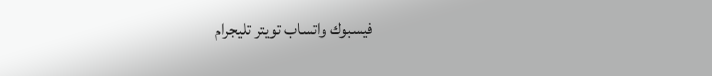فيسبوك واتساب تويتر تليجرام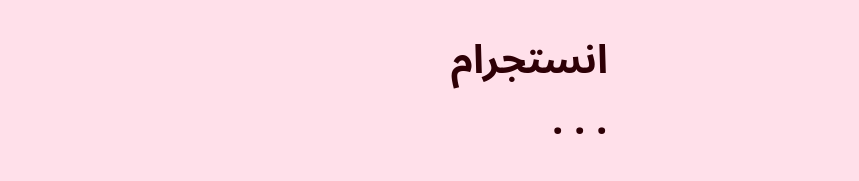انستجرام
. . .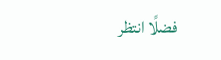فضلًا انتظر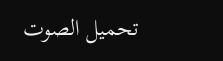تحميل الصوت